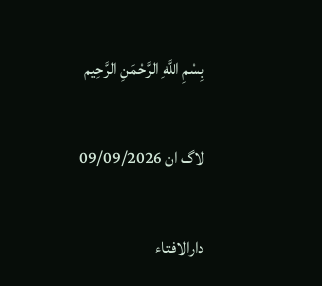بِسْمِ اللَّهِ الرَّحْمَنِ الرَّحِيم

لاگ ان 09/09/2026

دارالافتاء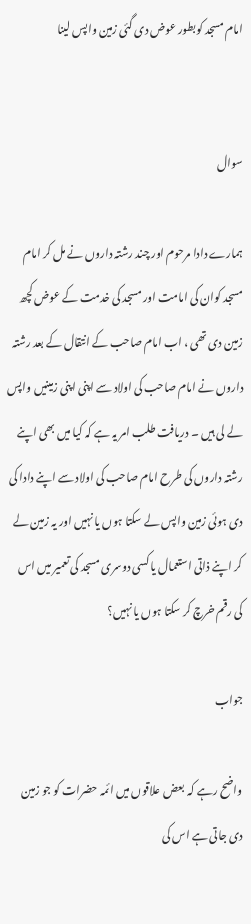امام مسجد کوبطور عوض دی گئی زمین واپس لینا


سوال

ہمارے دادا مرحوم اور چند رشتہ داروں نے مل کر امام مسجد کوان کی امامت اور مسجد کی خدمت کے عوض کچھ زمین دی تھی ، اب امام صاحب کے انتقال کے بعد رشتہ داروں نے امام صاحب کی اولاد سے اپنی اپنی زمینیں واپس لے لی ہیں ۔ دریافت طلب امر یہ ہے کہ کیا میں بھی اپنے رشتہ داروں کی طرح امام صاحب کی اولاد سے اپنے دادا کی دی ہوئی زمین واپس لے سکتا ہوں یا نہیں اور یہ زمین لے کر اپنے ذاتی استعمال یا کسی دوسری مسجد کی تعمیر میں اس کی رقم خرچ کر سکتا ہوں یا نہیں؟

جواب

واضح رہے کہ  بعض علاقوں میں ائمہ حضرات کو جو زمین دی جاتی ہے اس کی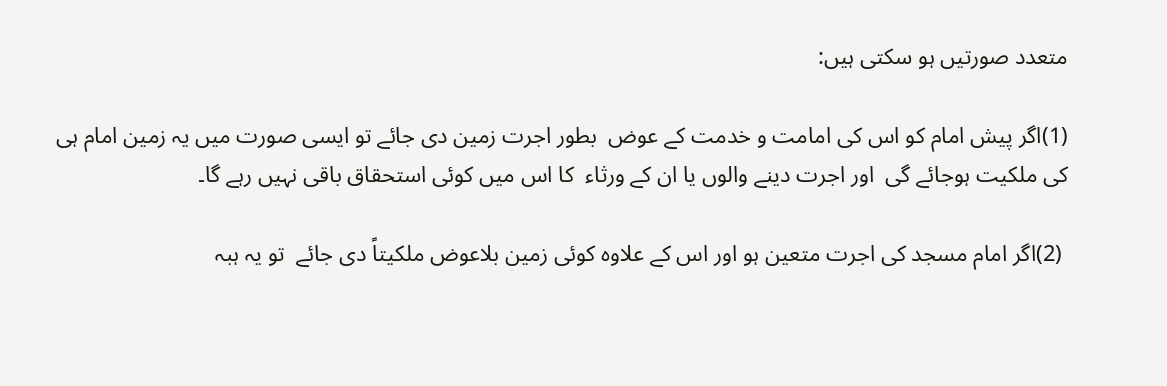متعدد صورتیں ہو سکتی ہیں:

(1)اگر پیش امام کو اس کی امامت و خدمت کے عوض  بطور اجرت زمین دی جائے تو ایسی صورت میں یہ زمین امام ہی کی ملکیت ہوجائے گی  اور اجرت دینے والوں یا ان کے ورثاء  کا اس میں کوئی استحقاق باقی نہیں رہے گا۔

 (2)اگر امام مسجد کی اجرت متعین ہو اور اس کے علاوہ کوئی زمین بلاعوض ملکیتاً دی جائے  تو یہ ہبہ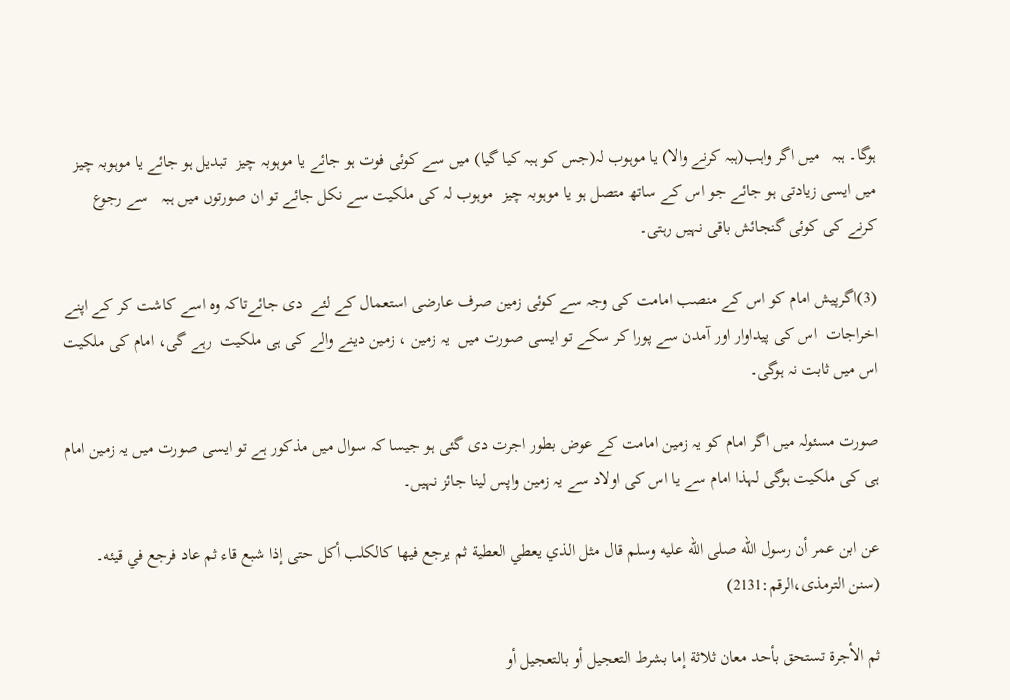ہوگا۔ ہبہ   میں اگر واہب(ہبہ کرنے والا) یا موہوب لہ(جس کو ہبہ کیا گیا) میں سے کوئی فوت ہو جائے یا موہوبہ چیز  تبدیل ہو جائے یا موہوبہ چیز میں ایسی زیادتی ہو جائے جو اس کے ساتھ متصل ہو یا موہوبہ چیز  موہوب لہ کی ملکیت سے نکل جائے تو ان صورتوں میں ہبہ   سے رجوع  کرنے کی کوئی گنجائش باقی نہیں رہتی۔

(3)اگرپیش امام کو اس کے منصب امامت کی وجہ سے کوئی زمین صرف عارضی استعمال کے لئے  دی جائےتاکہ وہ اسے کاشت کر کے اپنے اخراجات  اس کی پیداوار اور آمدن سے پورا کر سکے تو ایسی صورت میں  یہ زمین ، زمین دینے والے کی ہی ملکیت  رہے گی، امام کی ملکیت اس میں ثابت نہ ہوگی۔

صورت مسئولہ میں اگر امام کو یہ زمین امامت کے عوض بطور اجرت دی گئی ہو جیسا کہ سوال میں مذکور ہے تو ایسی صورت میں یہ زمین امام ہی کی ملکیت ہوگی لہذا امام سے یا اس کی اولاد سے یہ زمین واپس لینا جائز نہیں۔

عن ابن عمر أن رسول الله صلى الله عليه وسلم قال مثل الذي يعطي العطية ثم يرجع فيها كالكلب أكل حتى إذا شبع قاء ثم عاد فرجع في قيئه۔  (سنن الترمذی،الرقم:2131)

ثم الأجرة تستحق بأحد معان ثلاثة إما بشرط التعجيل أو بالتعجيل أو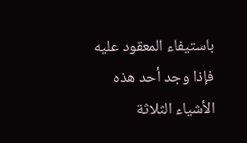باستيفاء المعقود عليه فإذا وجد أحد هذه الأشياء الثلاثة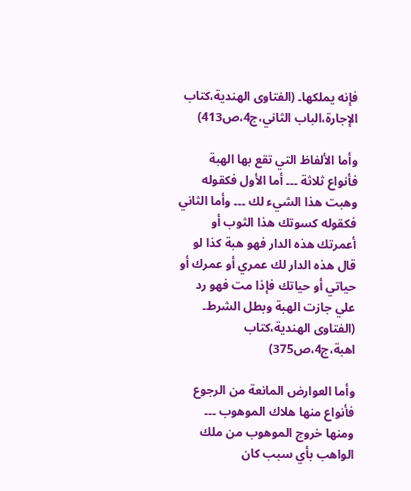فإنه يملكها۔ (الفتاوى الهندية،كتاب الإجارة،الباب الثاني،ج4،ص413)

وأما الألفاظ التي تقع بها الهبة فأنواع ثلاثة ۔۔۔ أما الأول فكقوله وهبت هذا الشيء لك ۔۔۔ وأما الثاني فكقوله كسوتك هذا الثوب أو أعمرتك هذه الدار فهو هبة كذا لو قال هذه الدار لك عمري أو عمرك أو حياتي أو حياتك فإذا مت فهو رد علي جازت الهبة وبطل الشرط۔  (الفتاوى الهندية،كتاب اهبة،ج4،ص375)

وأما العوارض المانعة من الرجوع فأنواع منها هلاك الموهوب ۔۔۔ ومنها خروج الموهوب من ملك الواهب بأي سبب كان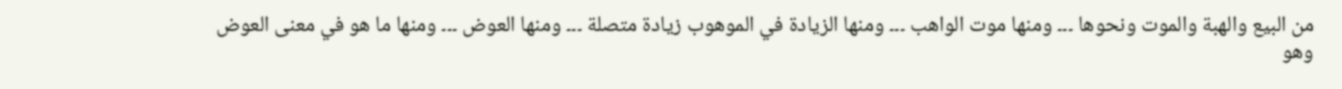من البيع والهبة والموت ونحوها ۔۔۔ ومنها موت الواهب ۔۔۔ ومنها الزيادة في الموهوب زيادة متصلة ۔۔۔ ومنها العوض ۔۔۔ ومنها ما هو في معنى العوض وهو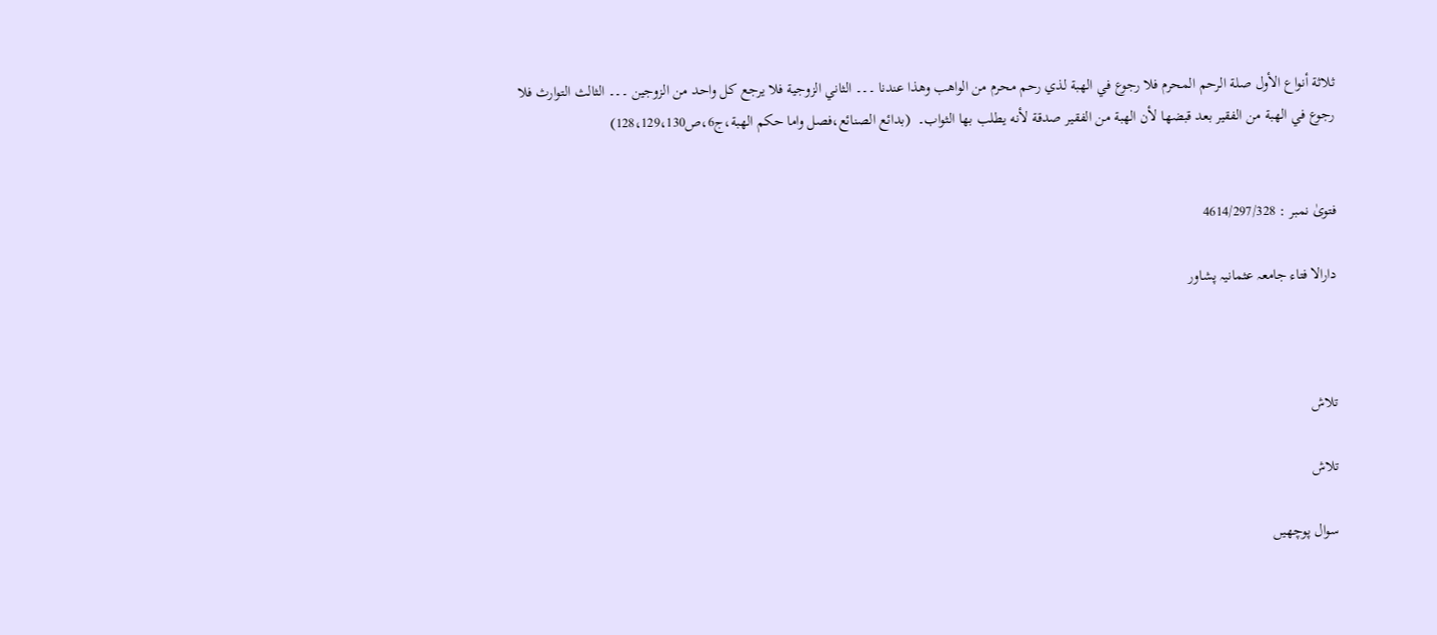ثلاثة أنواع الأول صلة الرحم المحرم فلا رجوع في الهبة لذي رحم محرم من الواهب وهذا عندنا ۔۔۔ الثاني الزوجية فلا يرجع كل واحد من الزوجين ۔۔۔ الثالث التوارث فلا رجوع في الهبة من الفقير بعد قبضها لأن الهبة من الفقير صدقة لأنه يطلب بها الثواب۔  (بدائع الصنائع،فصل واما حكم الهبة،ج6،ص128،129،130)


فتویٰ نمبر : 4614/297/328

دارالا فتاء جامعہ عثمانیہ پشاور



تلاش

تلاش

سوال پوچھیں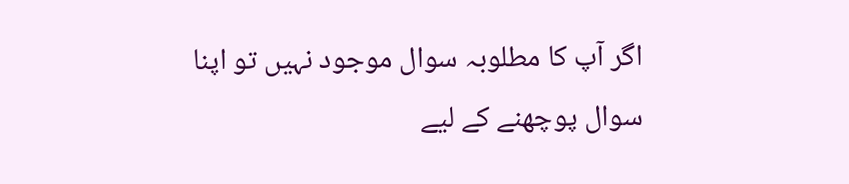اگر آپ کا مطلوبہ سوال موجود نہیں تو اپنا سوال پوچھنے کے لیے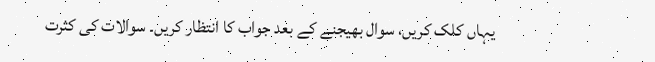یہاں کلک کریں، سوال بھیجنے کے بعد جواب کا انتظار کریں۔ سوالات کی کثرت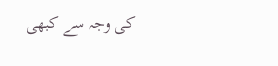کی وجہ سے کبھی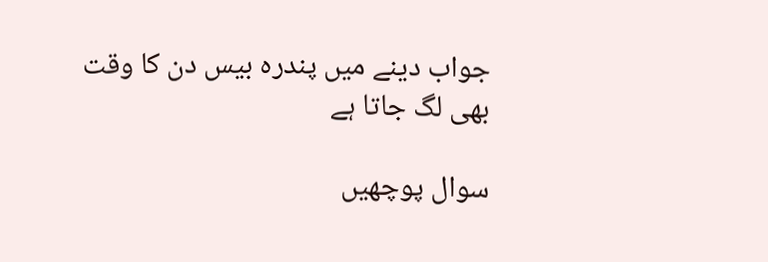جواب دینے میں پندرہ بیس دن کا وقت بھی لگ جاتا ہے

سوال پوچھیں